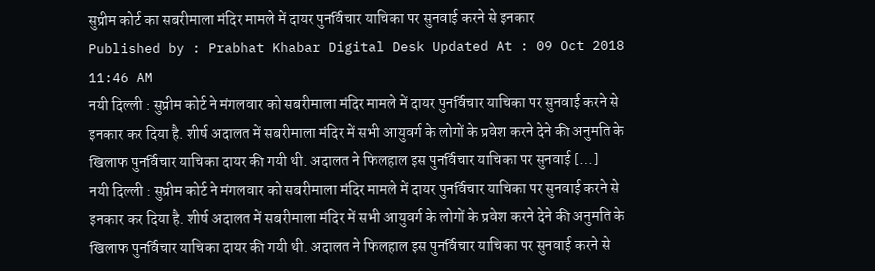सुप्रीम कोर्ट का सबरीमाला मंदिर मामले में दायर पुनर्विचार याचिका पर सुनवाई करने से इनकार
Published by : Prabhat Khabar Digital Desk Updated At : 09 Oct 2018 11:46 AM
नयी दिल्ली : सुप्रीम कोर्ट ने मंगलवार को सबरीमाला मंदिर मामले में दायर पुनर्विचार याचिका पर सुनवाई करने से इनकार कर दिया है. शीर्ष अदालत में सबरीमाला मंदिर में सभी आयुवर्ग के लोगों के प्रवेश करने देने की अनुमति के खिलाफ पुनर्विचार याचिका दायर की गयी थी. अदालत ने फिलहाल इस पुनर्विचार याचिका पर सुनवाई […]
नयी दिल्ली : सुप्रीम कोर्ट ने मंगलवार को सबरीमाला मंदिर मामले में दायर पुनर्विचार याचिका पर सुनवाई करने से इनकार कर दिया है. शीर्ष अदालत में सबरीमाला मंदिर में सभी आयुवर्ग के लोगों के प्रवेश करने देने की अनुमति के खिलाफ पुनर्विचार याचिका दायर की गयी थी. अदालत ने फिलहाल इस पुनर्विचार याचिका पर सुनवाई करने से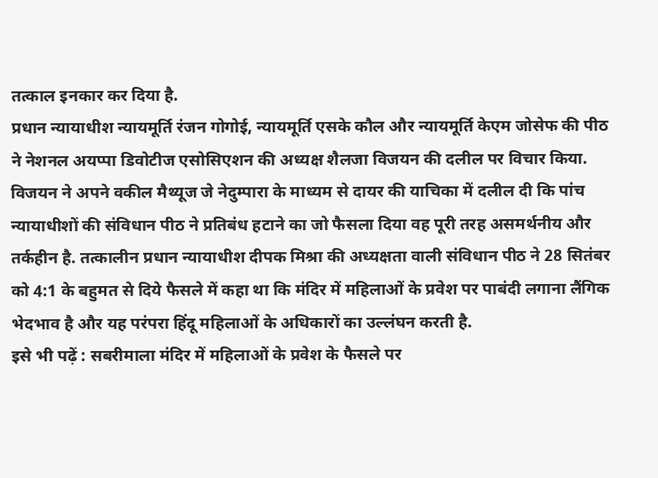तत्काल इनकार कर दिया है.
प्रधान न्यायाधीश न्यायमूर्ति रंजन गोगोई, न्यायमूर्ति एसके कौल और न्यायमूर्ति केएम जोसेफ की पीठ ने नेशनल अयप्पा डिवोटीज एसोसिएशन की अध्यक्ष शैलजा विजयन की दलील पर विचार किया. विजयन ने अपने वकील मैथ्यूज जे नेदुम्पारा के माध्यम से दायर की याचिका में दलील दी कि पांच न्यायाधीशों की संविधान पीठ ने प्रतिबंध हटाने का जो फैसला दिया वह पूरी तरह असमर्थनीय और तर्कहीन है. तत्कालीन प्रधान न्यायाधीश दीपक मिश्रा की अध्यक्षता वाली संविधान पीठ ने 28 सितंबर को 4:1 के बहुमत से दिये फैसले में कहा था कि मंदिर में महिलाओं के प्रवेश पर पाबंदी लगाना लैंगिक भेदभाव है और यह परंपरा हिंदू महिलाओं के अधिकारों का उल्लंघन करती है.
इसे भी पढ़ें : सबरीमाला मंदिर में महिलाओं के प्रवेश के फैसले पर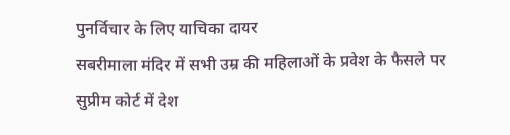पुनर्विचार के लिए याचिका दायर
सबरीमाला मंदिर में सभी उम्र की महिलाओं के प्रवेश के फैसले पर सुप्रीम कोर्ट में देश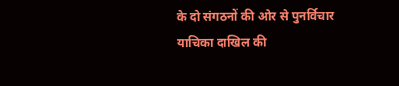के दो संगठनों की ओर से पुनर्विचार याचिका दाखिल की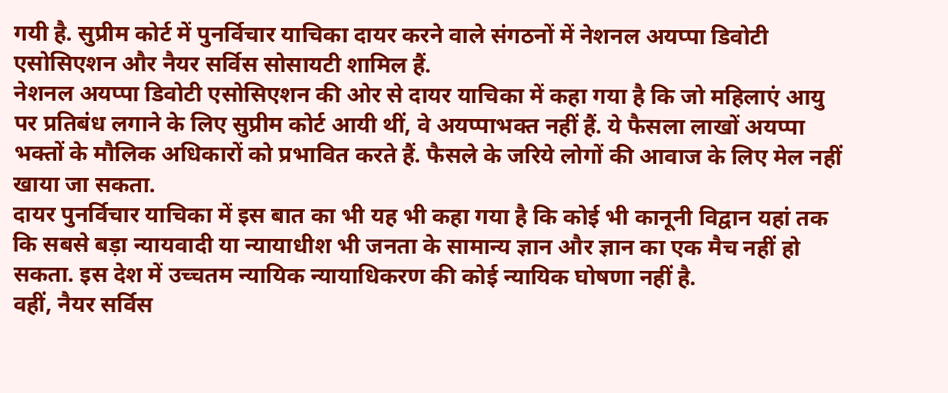गयी है. सुप्रीम कोर्ट में पुनर्विचार याचिका दायर करने वाले संगठनों में नेशनल अयप्पा डिवोटी एसोसिएशन और नैयर सर्विस सोसायटी शामिल हैं.
नेशनल अयप्पा डिवोटी एसोसिएशन की ओर से दायर याचिका में कहा गया है कि जो महिलाएं आयु पर प्रतिबंध लगाने के लिए सुप्रीम कोर्ट आयी थीं, वे अयप्पाभक्त नहीं हैं. ये फैसला लाखों अयप्पा भक्तों के मौलिक अधिकारों को प्रभावित करते हैं. फैसले के जरिये लोगों की आवाज के लिए मेल नहीं खाया जा सकता.
दायर पुनर्विचार याचिका में इस बात का भी यह भी कहा गया है कि कोई भी कानूनी विद्वान यहां तक कि सबसे बड़ा न्यायवादी या न्यायाधीश भी जनता के सामान्य ज्ञान और ज्ञान का एक मैच नहीं हो सकता. इस देश में उच्चतम न्यायिक न्यायाधिकरण की कोई न्यायिक घोषणा नहीं है.
वहीं, नैयर सर्विस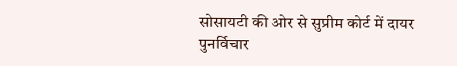सोसायटी की ओर से सुप्रीम कोर्ट में दायर पुनर्विचार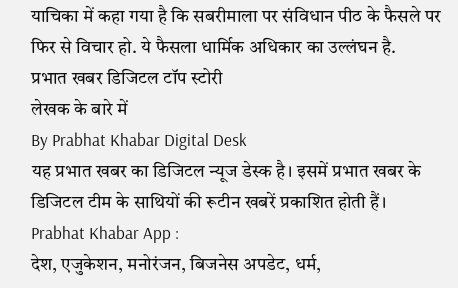याचिका में कहा गया है कि सबरीमाला पर संविधान पीठ के फैसले पर फिर से विचार हो. ये फैसला धार्मिक अधिकार का उल्लंघन है.
प्रभात खबर डिजिटल टॉप स्टोरी
लेखक के बारे में
By Prabhat Khabar Digital Desk
यह प्रभात खबर का डिजिटल न्यूज डेस्क है। इसमें प्रभात खबर के डिजिटल टीम के साथियों की रूटीन खबरें प्रकाशित होती हैं।
Prabhat Khabar App :
देश, एजुकेशन, मनोरंजन, बिजनेस अपडेट, धर्म,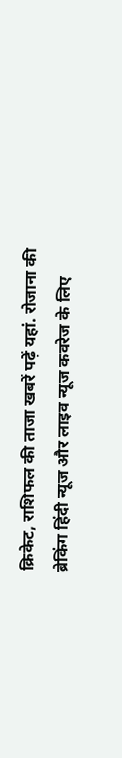क्रिकेट, राशिफल की ताजा खबरें पढ़ें यहां. रोजाना की ब्रेकिंग हिंदी न्यूज और लाइव न्यूज कवरेज के लिए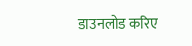डाउनलोड करिए